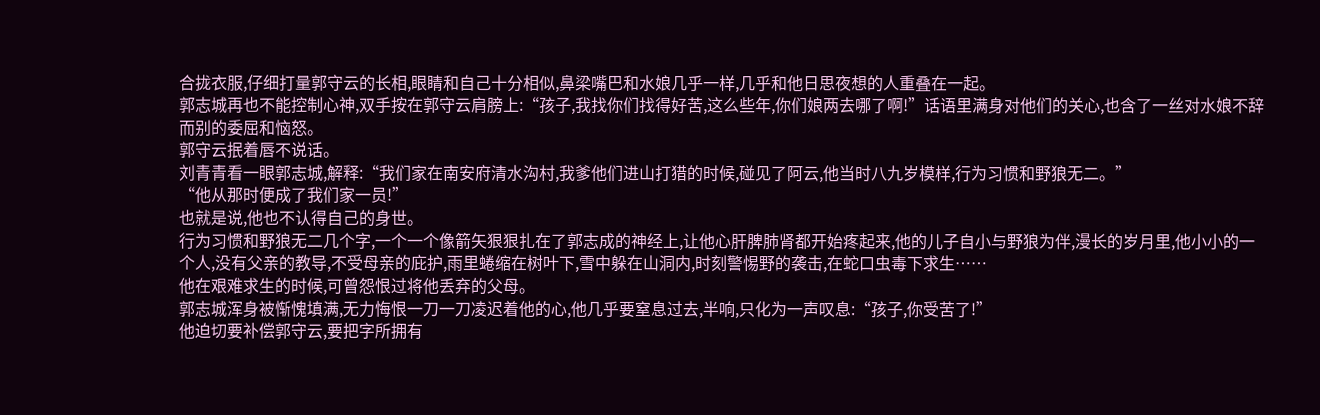合拢衣服,仔细打量郭守云的长相,眼睛和自己十分相似,鼻梁嘴巴和水娘几乎一样,几乎和他日思夜想的人重叠在一起。
郭志城再也不能控制心神,双手按在郭守云肩膀上:“孩子,我找你们找得好苦,这么些年,你们娘两去哪了啊!”话语里满身对他们的关心,也含了一丝对水娘不辞而别的委屈和恼怒。
郭守云抿着唇不说话。
刘青青看一眼郭志城,解释:“我们家在南安府清水沟村,我爹他们进山打猎的时候,碰见了阿云,他当时八九岁模样,行为习惯和野狼无二。”
“他从那时便成了我们家一员!”
也就是说,他也不认得自己的身世。
行为习惯和野狼无二几个字,一个一个像箭矢狠狠扎在了郭志成的神经上,让他心肝脾肺肾都开始疼起来,他的儿子自小与野狼为伴,漫长的岁月里,他小小的一个人,没有父亲的教导,不受母亲的庇护,雨里蜷缩在树叶下,雪中躲在山洞内,时刻警惕野的袭击,在蛇口虫毒下求生……
他在艰难求生的时候,可曾怨恨过将他丢弃的父母。
郭志城浑身被惭愧填满,无力悔恨一刀一刀凌迟着他的心,他几乎要窒息过去,半响,只化为一声叹息:“孩子,你受苦了!”
他迫切要补偿郭守云,要把字所拥有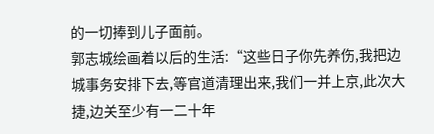的一切捧到儿子面前。
郭志城绘画着以后的生活:“这些日子你先养伤,我把边城事务安排下去,等官道清理出来,我们一并上京,此次大捷,边关至少有一二十年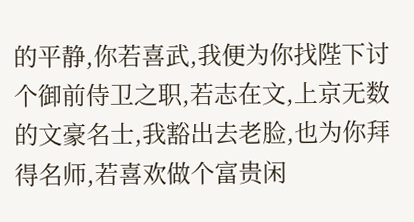的平静,你若喜武,我便为你找陛下讨个御前侍卫之职,若志在文,上京无数的文豪名士,我豁出去老脸,也为你拜得名师,若喜欢做个富贵闲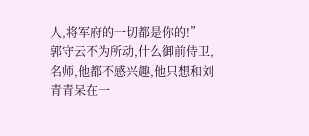人,将军府的一切都是你的!”
郭守云不为所动,什么御前侍卫,名师,他都不感兴趣,他只想和刘青青呆在一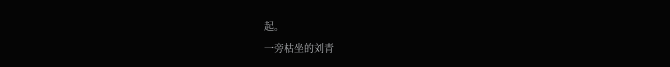起。
一旁枯坐的刘青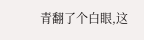青翻了个白眼,这